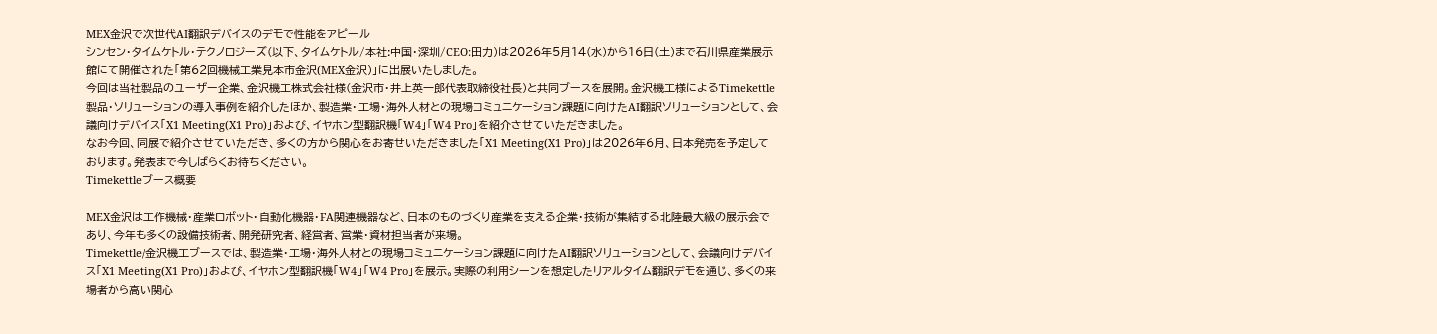MEX金沢で次世代AI翻訳デバイスのデモで性能をアピール
シンセン・タイムケトル・テクノロジーズ(以下、タイムケトル/本社:中国・深圳/CEO:田力)は2026年5月14(水)から16日(土)まで石川県産業展示館にて開催された「第62回機械工業見本市金沢(MEX金沢)」に出展いたしました。
今回は当社製品のユーザー企業、金沢機工株式会社様(金沢市・井上英一郎代表取締役社長)と共同ブースを展開。金沢機工様によるTimekettle製品・ソリューションの導入事例を紹介したほか、製造業・工場・海外人材との現場コミュニケーション課題に向けたAI翻訳ソリューションとして、会議向けデバイス「X1 Meeting(X1 Pro)」および、イヤホン型翻訳機「W4」「W4 Pro」を紹介させていただきました。
なお今回、同展で紹介させていただき、多くの方から関心をお寄せいただきました「X1 Meeting(X1 Pro)」は2026年6月、日本発売を予定しております。発表まで今しばらくお待ちください。
Timekettleブース概要

MEX金沢は工作機械・産業ロボット・自動化機器・FA関連機器など、日本のものづくり産業を支える企業・技術が集結する北陸最大級の展示会であり、今年も多くの設備技術者、開発研究者、経営者、営業・資材担当者が来場。
Timekettle/金沢機工ブースでは、製造業・工場・海外人材との現場コミュニケーション課題に向けたAI翻訳ソリューションとして、会議向けデバイス「X1 Meeting(X1 Pro)」および、イヤホン型翻訳機「W4」「W4 Pro」を展示。実際の利用シーンを想定したリアルタイム翻訳デモを通じ、多くの来場者から高い関心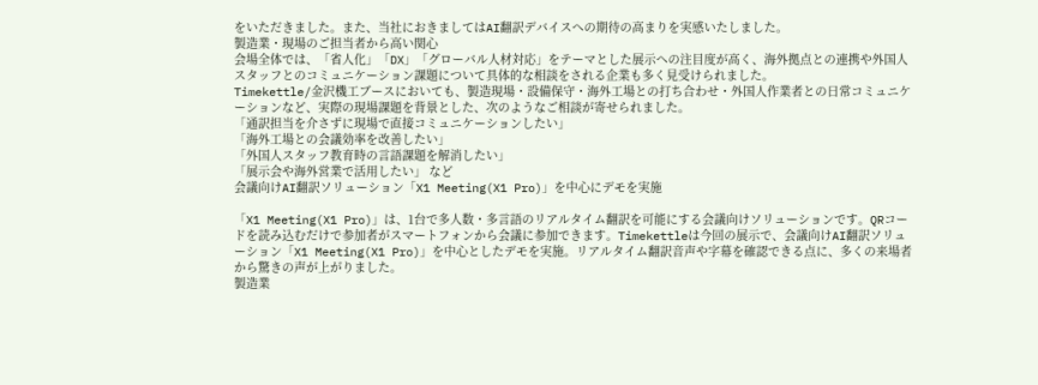をいただきました。また、当社におきましてはAI翻訳デバイスへの期待の高まりを実感いたしました。
製造業・現場のご担当者から高い関心
会場全体では、「省人化」「DX」「グローバル人材対応」をテーマとした展示への注目度が高く、海外拠点との連携や外国人スタッフとのコミュニケーション課題について具体的な相談をされる企業も多く見受けられました。
Timekettle/金沢機工ブースにおいても、製造現場・設備保守・海外工場との打ち合わせ・外国人作業者との日常コミュニケーションなど、実際の現場課題を背景とした、次のようなご相談が寄せられました。
「通訳担当を介さずに現場で直接コミュニケーションしたい」
「海外工場との会議効率を改善したい」
「外国人スタッフ教育時の言語課題を解消したい」
「展示会や海外営業で活用したい」 など
会議向けAI翻訳ソリューション「X1 Meeting(X1 Pro)」を中心にデモを実施

「X1 Meeting(X1 Pro)」は、1台で多人数・多言語のリアルタイム翻訳を可能にする会議向けソリューションです。QRコードを読み込むだけで参加者がスマートフォンから会議に参加できます。Timekettleは今回の展示で、会議向けAI翻訳ソリューション「X1 Meeting(X1 Pro)」を中心としたデモを実施。リアルタイム翻訳音声や字幕を確認できる点に、多くの来場者から驚きの声が上がりました。
製造業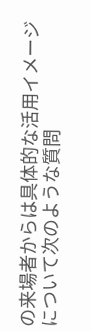の来場者からは具体的な活用イメージについて次のような質問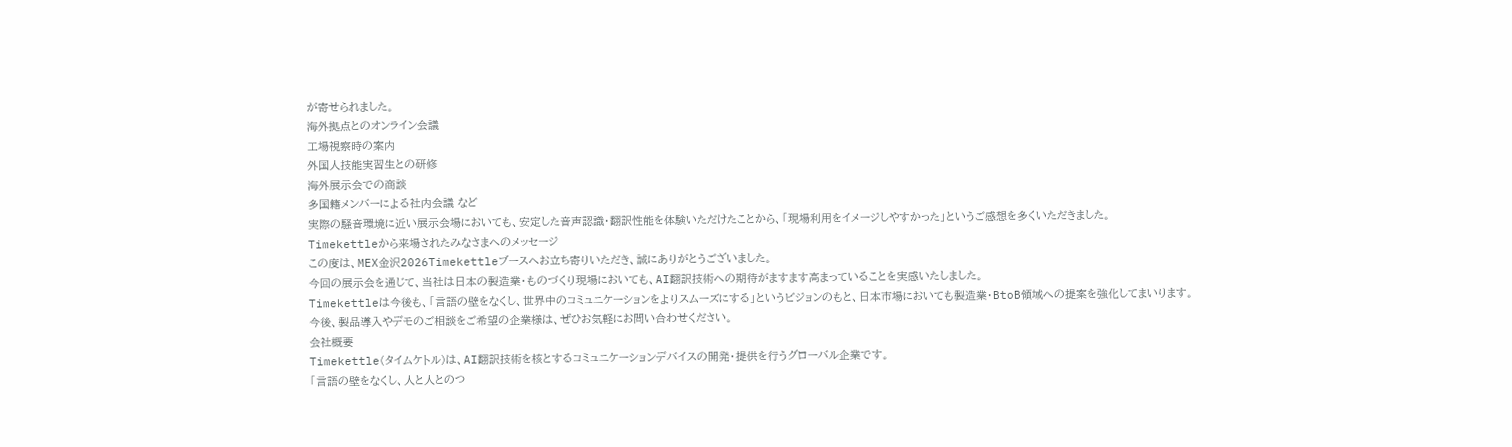が寄せられました。
海外拠点とのオンライン会議
工場視察時の案内
外国人技能実習生との研修
海外展示会での商談
多国籍メンバーによる社内会議 など
実際の騒音環境に近い展示会場においても、安定した音声認識・翻訳性能を体験いただけたことから、「現場利用をイメージしやすかった」というご感想を多くいただきました。
Timekettleから来場されたみなさまへのメッセージ
この度は、MEX金沢2026Timekettleブースへお立ち寄りいただき、誠にありがとうございました。
今回の展示会を通じて、当社は日本の製造業・ものづくり現場においても、AI翻訳技術への期待がますます高まっていることを実感いたしました。
Timekettleは今後も、「言語の壁をなくし、世界中のコミュニケーションをよりスムーズにする」というビジョンのもと、日本市場においても製造業・BtoB領域への提案を強化してまいります。
今後、製品導入やデモのご相談をご希望の企業様は、ぜひお気軽にお問い合わせください。
会社概要
Timekettle(タイムケトル)は、AI翻訳技術を核とするコミュニケーションデバイスの開発・提供を行うグローバル企業です。
「言語の壁をなくし、人と人とのつ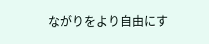ながりをより自由にす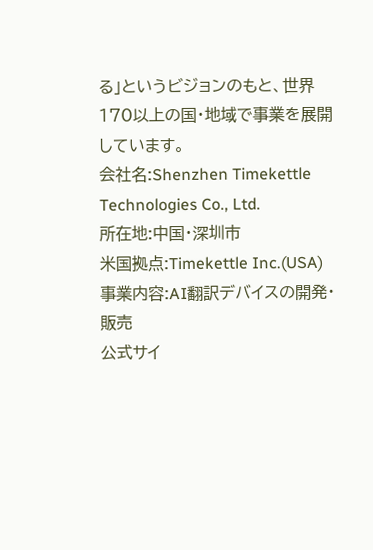る」というビジョンのもと、世界170以上の国・地域で事業を展開しています。
会社名:Shenzhen Timekettle Technologies Co., Ltd.
所在地:中国・深圳市
米国拠点:Timekettle Inc.(USA)
事業内容:AI翻訳デバイスの開発・販売
公式サイ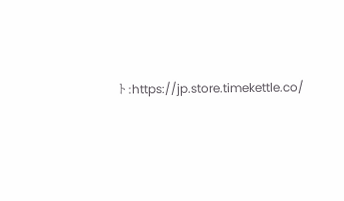ト:https://jp.store.timekettle.co/